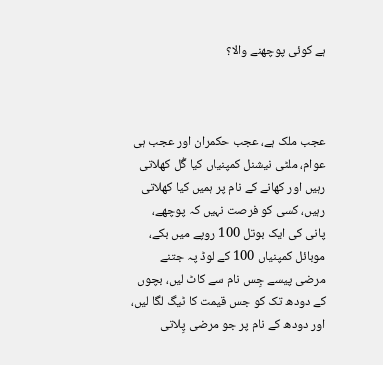ہے کوئی پوچھنے والا؟



عجب ملک ہے، عجب حکمران اور عجب ہی عوام، ملٹی نیشنل کمپنیاں کیا گُل کھلاتی رہیں اور کھانے کے نام پر ہمیں کیا کھلاتی رہیں، کسی کو فرصت نہیں کہ پوچھے، پانی کی ایک بوتل 100 روپے میں بکے، موبائل کمپنیاں 100 کے لوڈ پہ جتنے مرضی پیسے جِس نام سے کاٹ لیں، بچوں کے دودھ تک کو جس قیمت کا ٹیگ لگا لیں، اور دودھ کے نام پر جو مرضی پِلاتی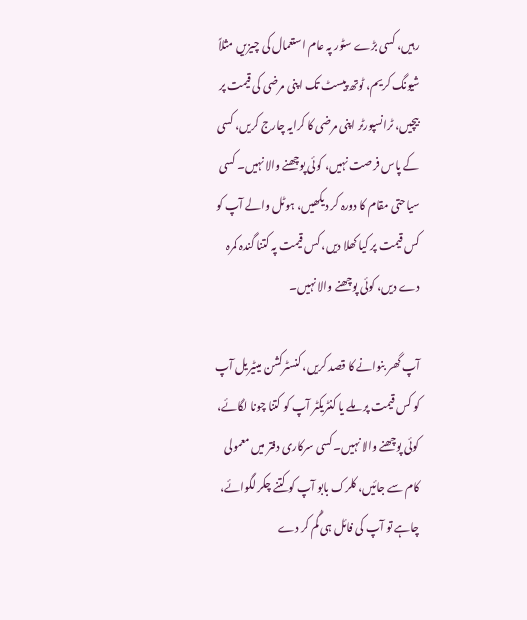رہیں، کسی بڑے سٹور پہ عام استعمال کی چیزیں مثلاً شیونگ کریم، ٹوتھ پیسٹ تک اپنی مرضی کی قیمت پر بیچیں، ٹرانسپورٹر اپنی مرضی کا کرایہ چارج کریں، کسی کے پاس فرصت نہیں، کوئی پوچھنے والا نہیں۔ کسی سیاحتی مقام کا دورہ کر دیکھیں، ہوٹل والے آپ کو کس قیمت پر کیا کھلا دیں، کس قیمت پہ کتنا گندہ کمرہ دے دیں، کوئی پوچھنے والا نہیں۔

آپ گھر بنوانے کا قصد کریں، کنسٹرکشن میٹیریل آپ کو کس قیمت پر ملے یا کنٹریکٹر آپ کو کتنا چونا لگائے، کوئی پوچھنے والا نہیں۔ کسی سرکاری دفتر میں معمولی کام سے جائیں، کلرک بابو آپ کو کتنے چکر لگوائے، چاہے تو آپ کی فائل ہی گُم کر دے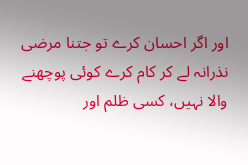اور اگر احسان کرے تو جتنا مرضی نذرانہ لے کر کام کرے کوئی پوچھنے والا نہیں، کسی ظلم اور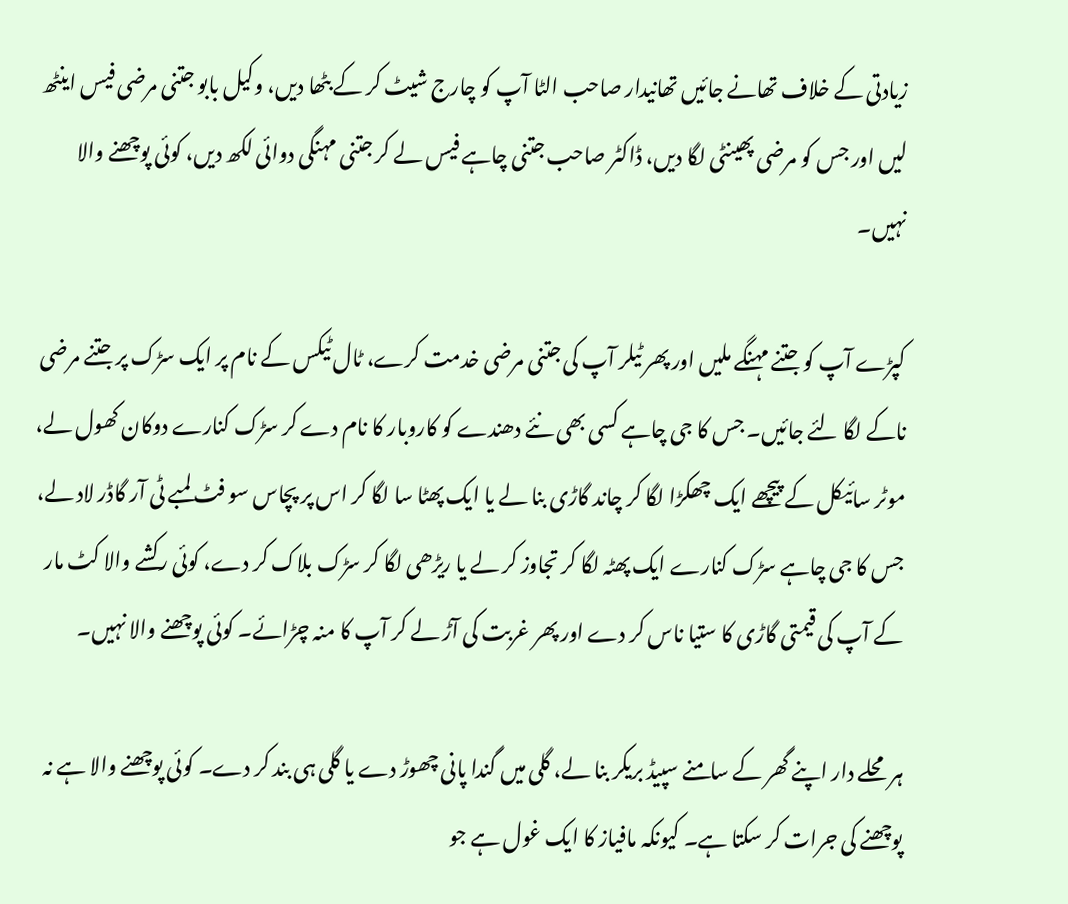زیادتی کے خلاف تھانے جائیں تھانیدار صاحب الٹا آپ کو چارج شیٹ کر کے بٹھا دیں، وکیل بابو جتنی مرضی فیس اینٹھ لیں اور جس کو مرضی پھینٹی لگا دیں، ڈاکٹر صاحب جتنی چاہے فیس لے کر جتنی مہنگی دوائی لکھ دیں، کوئی پوچھنے والا نہیں۔

کپڑے آپ کو جتنے مہنگے ملیں اور پھر ٹیلر آپ کی جتنی مرضی خدمت کرے، ٹال ٹیکس کے نام پر ایک سڑک پر جتنے مرضی ناکے لگا لئے جائیں۔ جس کا جی چاہے کسی بھی نئے دھندے کو کاروبار کا نام دے کر سڑک کنارے دوکان کھول لے، موٹر سائیکل کے پیچھے ایک چھکڑا لگا کر چاند گاڑی بنا لے یا ایک پھٹا سا لگا کر اس پر پچاس سو فٹ لمبے ٹی آر گاڈر لاد لے، جس کا جی چاہے سڑک کنارے ایک پھٹہ لگا کر تجاوز کر لے یا ریڑھی لگا کر سڑک بلاک کر دے، کوئی رکشے والا کٹ مار کے آپ کی قیمتی گاڑی کا ستیا ناس کر دے اور پھر غربت کی آڑ لے کر آپ کا منہ چڑائے۔ کوئی پوچھنے والا نہیں۔

ہر محلے دار اپنے گھر کے سامنے سپیڈ بریکر بنا لے، گلی میں گندا پانی چھوڑ دے یا گلی ہی بند کر دے۔ کوئی پوچھنے والا ہے نہ پوچھنے کی جرات کر سکتا ہے۔ کیونکہ مافیاز کا ایک غول ہے جو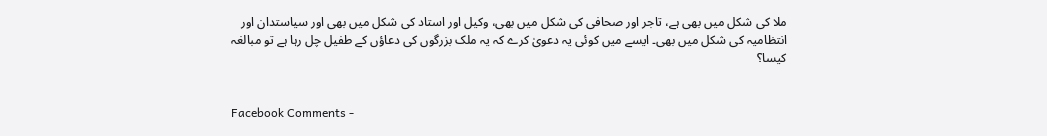ملا کی شکل میں بھی ہے، تاجر اور صحافی کی شکل میں بھی، وکیل اور استاد کی شکل میں بھی اور سیاستدان اور انتظامیہ کی شکل میں بھی۔ ایسے میں کوئی یہ دعویٰ کرے کہ یہ ملک بزرگوں کی دعاؤں کے طفیل چل رہا ہے تو مبالغہ کیسا؟


Facebook Comments -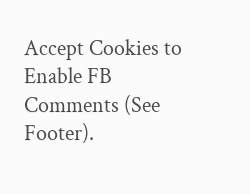Accept Cookies to Enable FB Comments (See Footer).